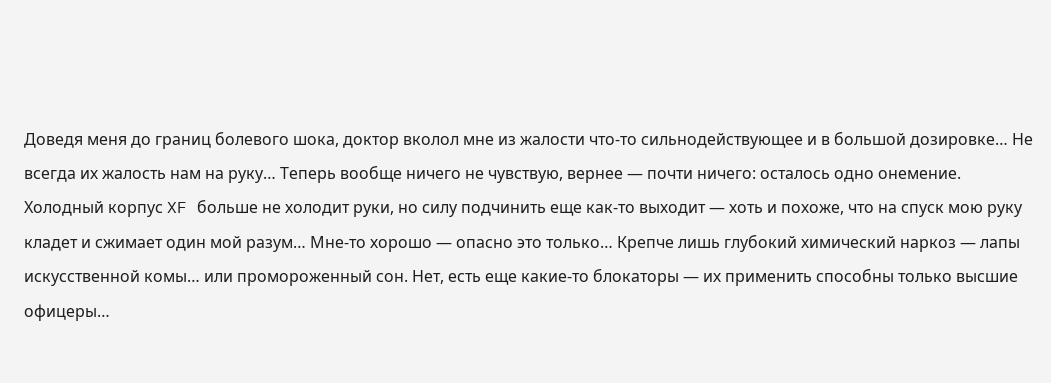Доведя меня до границ болевого шока, доктор вколол мне из жалости что-то сильнодействующее и в большой дозировке… Не всегда их жалость нам на руку… Теперь вообще ничего не чувствую, вернее — почти ничего: осталось одно онемение. Холодный корпус XF больше не холодит руки, но силу подчинить еще как-то выходит — хоть и похоже, что на спуск мою руку кладет и сжимает один мой разум… Мне-то хорошо — опасно это только… Крепче лишь глубокий химический наркоз — лапы искусственной комы… или промороженный сон. Нет, есть еще какие-то блокаторы — их применить способны только высшие офицеры…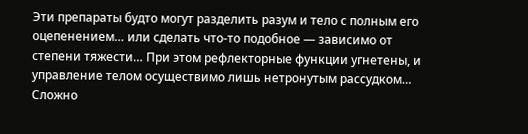Эти препараты будто могут разделить разум и тело с полным его оцепенением… или сделать что-то подобное — зависимо от степени тяжести… При этом рефлекторные функции угнетены, и управление телом осуществимо лишь нетронутым рассудком… Сложно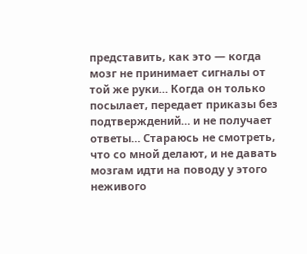представить, как это — когда мозг не принимает сигналы от той же руки… Когда он только посылает, передает приказы без подтверждений… и не получает ответы… Стараюсь не смотреть, что со мной делают, и не давать мозгам идти на поводу у этого неживого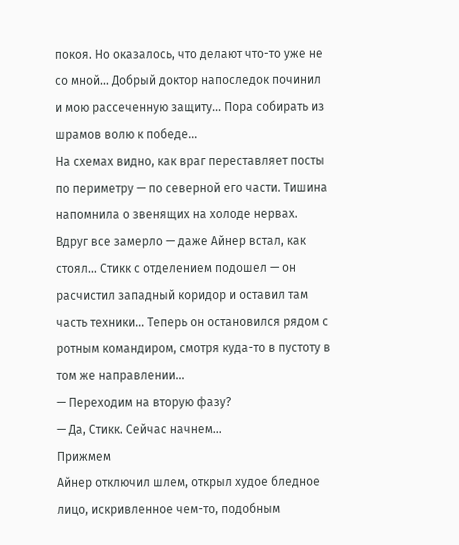покоя. Но оказалось, что делают что-то уже не со мной… Добрый доктор напоследок починил и мою рассеченную защиту… Пора собирать из шрамов волю к победе…
На схемах видно, как враг переставляет посты по периметру — по северной его части. Тишина напомнила о звенящих на холоде нервах. Вдруг все замерло — даже Айнер встал, как стоял… Стикк с отделением подошел — он расчистил западный коридор и оставил там часть техники… Теперь он остановился рядом с ротным командиром, смотря куда-то в пустоту в том же направлении…
— Переходим на вторую фазу?
— Да, Стикк. Сейчас начнем…
Прижмем
Айнер отключил шлем, открыл худое бледное лицо, искривленное чем-то, подобным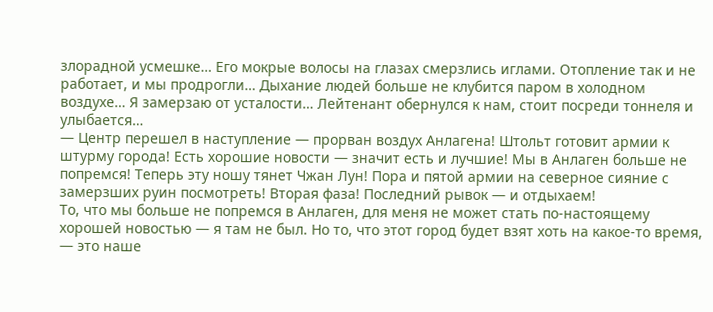злорадной усмешке… Его мокрые волосы на глазах смерзлись иглами. Отопление так и не работает, и мы продрогли… Дыхание людей больше не клубится паром в холодном воздухе… Я замерзаю от усталости… Лейтенант обернулся к нам, стоит посреди тоннеля и улыбается…
— Центр перешел в наступление — прорван воздух Анлагена! Штольт готовит армии к штурму города! Есть хорошие новости — значит есть и лучшие! Мы в Анлаген больше не попремся! Теперь эту ношу тянет Чжан Лун! Пора и пятой армии на северное сияние с замерзших руин посмотреть! Вторая фаза! Последний рывок — и отдыхаем!
То, что мы больше не попремся в Анлаген, для меня не может стать по-настоящему хорошей новостью — я там не был. Но то, что этот город будет взят хоть на какое-то время, — это наше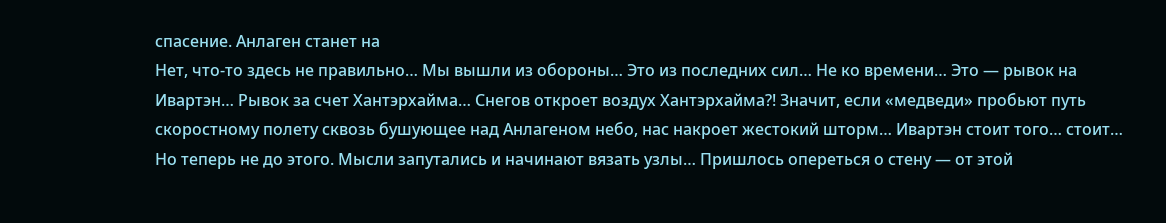спасение. Анлаген станет на
Нет, что-то здесь не правильно… Мы вышли из обороны… Это из последних сил… Не ко времени… Это — рывок на Ивартэн… Рывок за счет Хантэрхайма… Снегов откроет воздух Хантэрхайма?! Значит, если «медведи» пробьют путь скоростному полету сквозь бушующее над Анлагеном небо, нас накроет жестокий шторм… Ивартэн стоит того… стоит…
Но теперь не до этого. Мысли запутались и начинают вязать узлы… Пришлось опереться о стену — от этой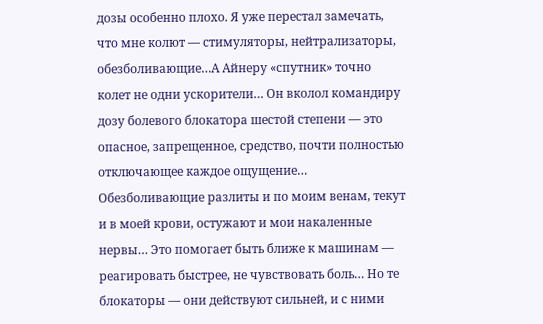дозы особенно плохо. Я уже перестал замечать, что мне колют — стимуляторы, нейтрализаторы, обезболивающие…А Айнеру «спутник» точно колет не одни ускорители… Он вколол командиру дозу болевого блокатора шестой степени — это опасное, запрещенное, средство, почти полностью отключающее каждое ощущение… Обезболивающие разлиты и по моим венам, текут и в моей крови, остужают и мои накаленные нервы… Это помогает быть ближе к машинам — реагировать быстрее, не чувствовать боль… Но те блокаторы — они действуют сильней, и с ними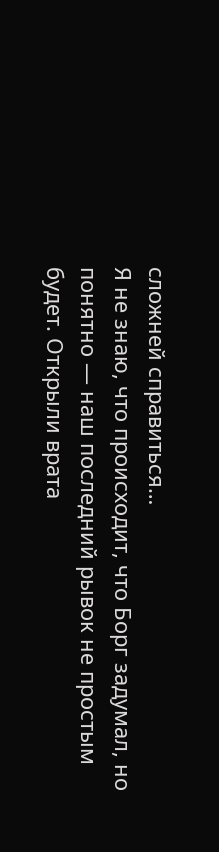сложней справиться…
Я не знаю, что происходит, что Борг задумал, но понятно — наш последний рывок не простым будет. Открыли врата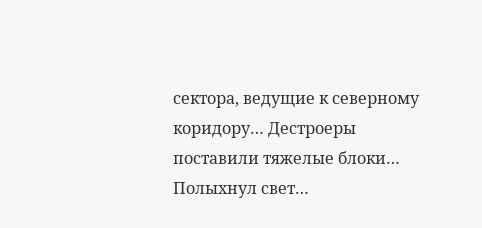сектора, ведущие к северному коридору… Дестроеры поставили тяжелые блоки… Полыхнул свет…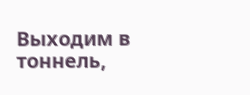Выходим в тоннель,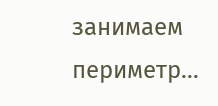занимаем периметр…